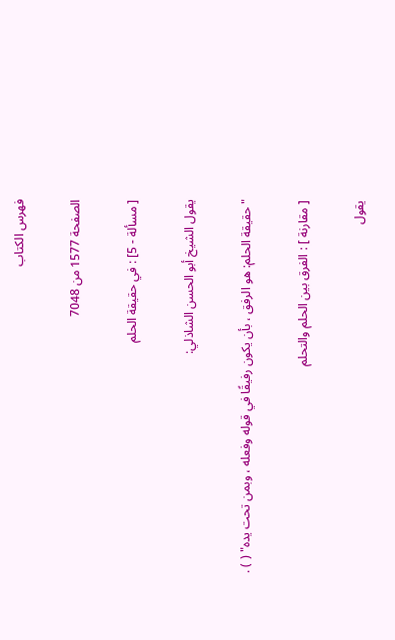فهرس الكتاب

الصفحة 1577 من 7048

[ مسألة - 5] : في حقيقة الحلم

يقول الشيخ أبو الحسن الشاذلي:

"حقيقة الحلم: هو الرفق ، بأن يكون رفيقًا في قوله وفعله ، وبمن تحت يده" ( ) .

[ مقارنة ] : الفرق بين الحلم والتحلم

يقول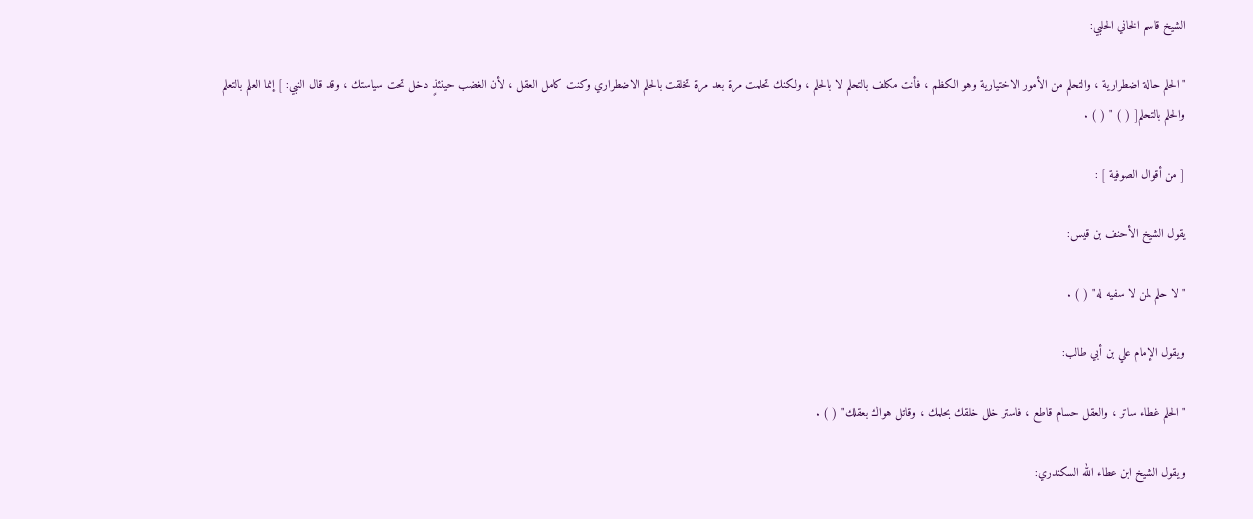الشيخ قاسم الخاني الحلبي:

"الحلم حالة اضطرارية ، والتحلم من الأمور الاختيارية وهو الكظم ، فأنت مكلف بالتحلم لا بالحلم ، ولكنك تحلمت مرة بعد مرة تخلقت بالحلم الاضطراري وكنت كامل العقل ، لأن الغضب حينئذٍ دخل تحت سياستك ، وقد قال النبي: ] إنما العلم بالتعلم والحلم بالتحلم[ ( ) " ( ) .

[ من أقوال الصوفية ] :

يقول الشيخ الأحنف بن قيس:

"لا حلم لمن لا سفيه له" ( ) .

ويقول الإمام علي بن أبي طالب:

"الحلم غطاء ساتر ، والعقل حسام قاطع ، فاستر خلل خلقك بحلمك ، وقاتل هواك بعقلك" ( ) .

ويقول الشيخ ابن عطاء الله السكندري: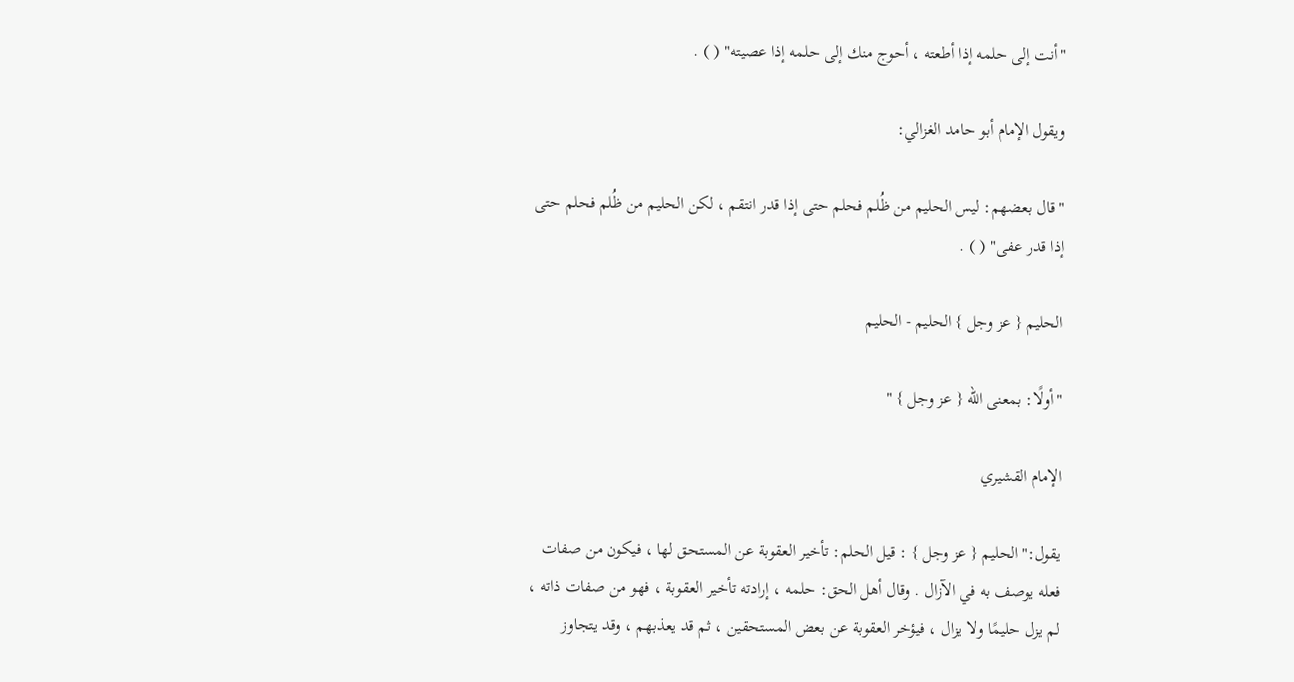"أنت إلى حلمه إذا أطعته ، أحوج منك إلى حلمه إذا عصيته" ( ) .

ويقول الإمام أبو حامد الغزالي:

"قال بعضهم: ليس الحليم من ظُلم فحلم حتى إذا قدر انتقم ، لكن الحليم من ظُلم فحلم حتى إذا قدر عفى" ( ) .

الحليم { عز وجل } الحليم - الحليم

"أولًا: بمعنى الله { عز وجل } "

الإمام القشيري

يقول:"الحليم { عز وجل } : قيل الحلم: تأخير العقوبة عن المستحق لها ، فيكون من صفات فعله يوصف به في الآزال . وقال أهل الحق: حلمه ، إرادته تأخير العقوبة ، فهو من صفات ذاته ، لم يزل حليمًا ولا يزال ، فيؤخر العقوبة عن بعض المستحقين ، ثم قد يعذبهم ، وقد يتجاوز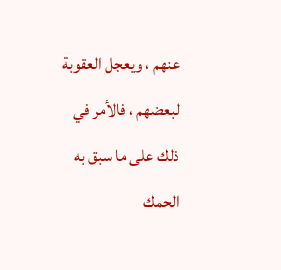عنهم ، ويعجل العقوبة لبعضهم ، فالأمر في ذلك على ما سبق به الحمك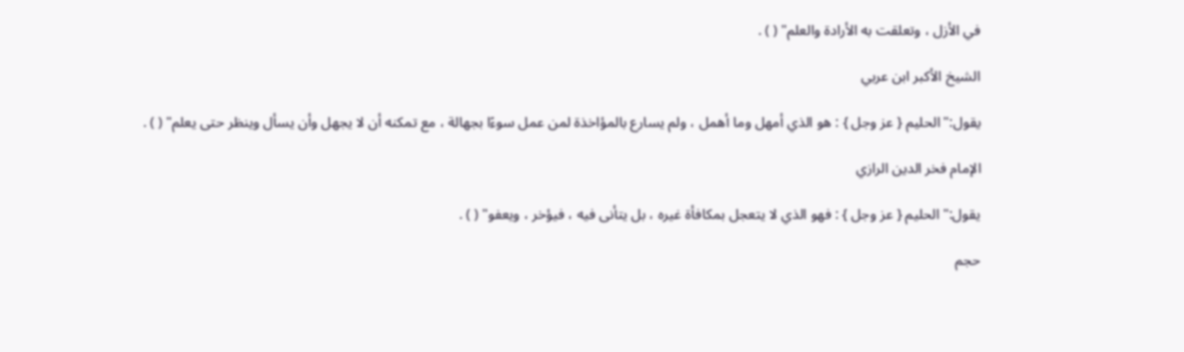في الأزل ، وتعلقت به الأرادة والعلم" ( ) .

الشيخ الأكبر ابن عربي

يقول:"الحليم { عز وجل } : هو الذي أمهل وما أهمل ، ولم يسارع بالمؤاخذة لمن عمل سوءًا بجهالة ، مع تمكنه أن لا يجهل وأن يسأل وينظر حتى يعلم" ( ) .

الإمام فخر الدين الرازي

يقول:"الحليم { عز وجل } : فهو الذي لا يتعجل بمكافأة غيره ، بل يتأنى فيه ، فيؤخر ، ويعفو" ( ) .

حجم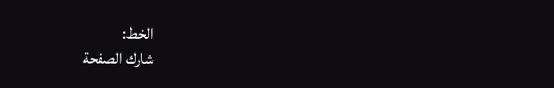الخط:
شارك الصفحة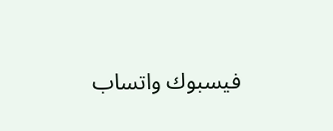فيسبوك واتساب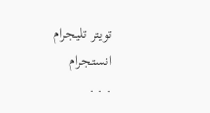تويتر تليجرام انستجرام
. . .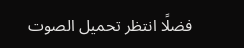فضلًا انتظر تحميل الصوت